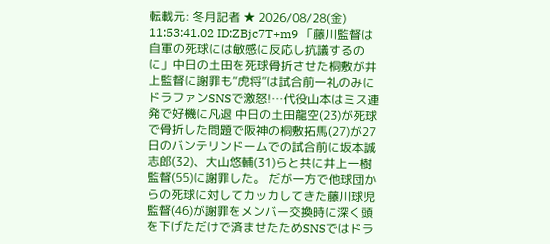転載元: 冬月記者 ★ 2026/08/28(金) 11:53:41.02 ID:ZBjc7T+m9 「藤川監督は自軍の死球には敏感に反応し抗議するのに」中日の土田を死球骨折させた桐敷が井上監督に謝罪も“虎将”は試合前一礼のみにドラファンSNSで激怒!…代役山本はミス連発で好機に凡退 中日の土田龍空(23)が死球で骨折した問題で阪神の桐敷拓馬(27)が27日のバンテリンドームでの試合前に坂本誠志郎(32)、大山悠輔(31)らと共に井上一樹監督(55)に謝罪した。 だが一方で他球団からの死球に対してカッカしてきた藤川球児監督(46)が謝罪をメンバー交換時に深く頭を下げただけで済ませたためSNSではドラ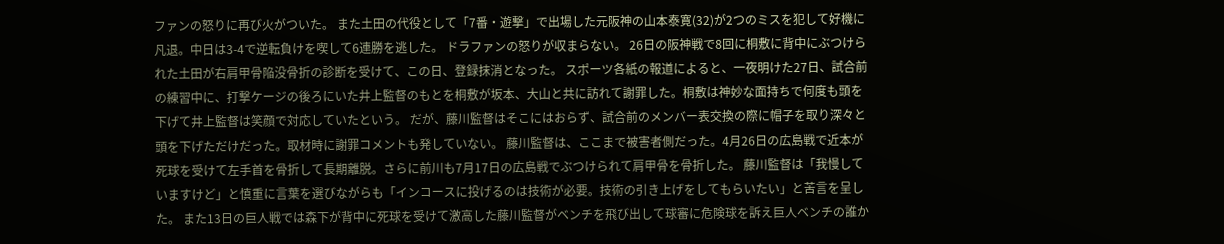ファンの怒りに再び火がついた。 また土田の代役として「7番・遊撃」で出場した元阪神の山本泰寛(32)が2つのミスを犯して好機に凡退。中日は3-4で逆転負けを喫して6連勝を逃した。 ドラファンの怒りが収まらない。 26日の阪神戦で8回に桐敷に背中にぶつけられた土田が右肩甲骨陥没骨折の診断を受けて、この日、登録抹消となった。 スポーツ各紙の報道によると、一夜明けた27日、試合前の練習中に、打撃ケージの後ろにいた井上監督のもとを桐敷が坂本、大山と共に訪れて謝罪した。桐敷は神妙な面持ちで何度も頭を下げて井上監督は笑顔で対応していたという。 だが、藤川監督はそこにはおらず、試合前のメンバー表交換の際に帽子を取り深々と頭を下げただけだった。取材時に謝罪コメントも発していない。 藤川監督は、ここまで被害者側だった。4月26日の広島戦で近本が死球を受けて左手首を骨折して長期離脱。さらに前川も7月17日の広島戦でぶつけられて肩甲骨を骨折した。 藤川監督は「我慢していますけど」と慎重に言葉を選びながらも「インコースに投げるのは技術が必要。技術の引き上げをしてもらいたい」と苦言を呈した。 また13日の巨人戦では森下が背中に死球を受けて激高した藤川監督がベンチを飛び出して球審に危険球を訴え巨人ベンチの誰か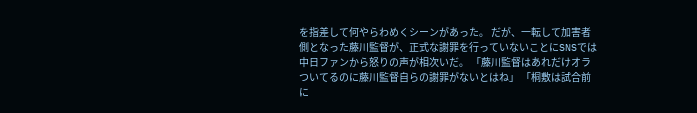を指差して何やらわめくシーンがあった。 だが、一転して加害者側となった藤川監督が、正式な謝罪を行っていないことにSNSでは中日ファンから怒りの声が相次いだ。 「藤川監督はあれだけオラついてるのに藤川監督自らの謝罪がないとはね」 「桐敷は試合前に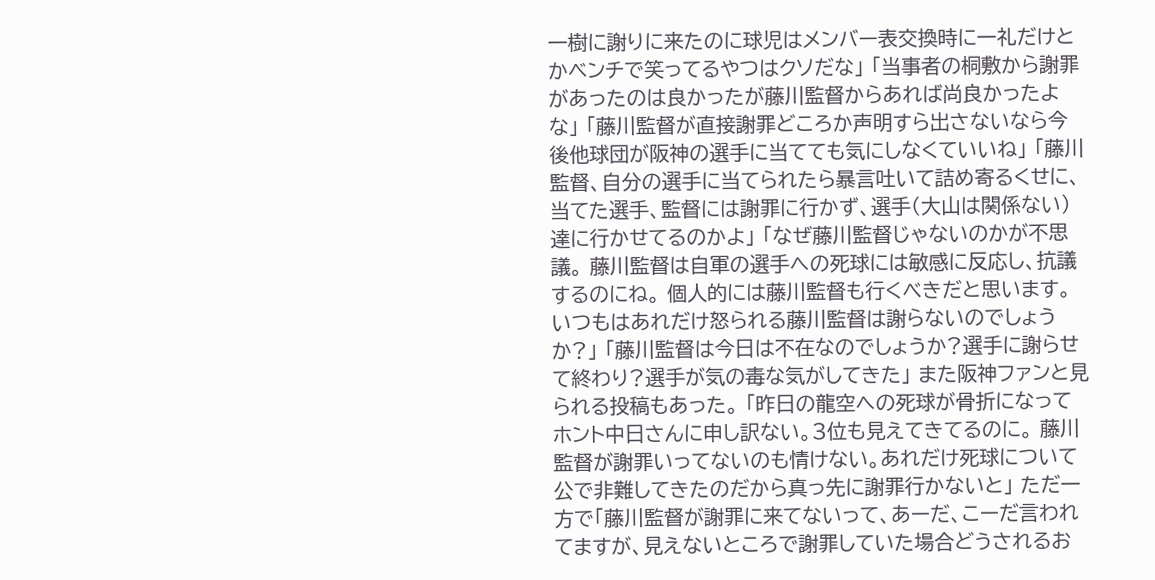一樹に謝りに来たのに球児はメンバー表交換時に一礼だけとかベンチで笑ってるやつはクソだな」 「当事者の桐敷から謝罪があったのは良かったが藤川監督からあれば尚良かったよな」 「藤川監督が直接謝罪どころか声明すら出さないなら今後他球団が阪神の選手に当てても気にしなくていいね」 「藤川監督、自分の選手に当てられたら暴言吐いて詰め寄るくせに、当てた選手、監督には謝罪に行かず、選手(大山は関係ない)達に行かせてるのかよ」 「なぜ藤川監督じゃないのかが不思議。 藤川監督は自軍の選手への死球には敏感に反応し、抗議するのにね。 個人的には藤川監督も行くべきだと思います。いつもはあれだけ怒られる藤川監督は謝らないのでしょうか?」 「藤川監督は今日は不在なのでしょうか?選手に謝らせて終わり?選手が気の毒な気がしてきた」 また阪神ファンと見られる投稿もあった。 「昨日の龍空への死球が骨折になってホント中日さんに申し訳ない。3位も見えてきてるのに。 藤川監督が謝罪いってないのも情けない。あれだけ死球について公で非難してきたのだから真っ先に謝罪行かないと」 ただ一方で「藤川監督が謝罪に来てないって、あーだ、こーだ言われてますが、見えないところで謝罪していた場合どうされるお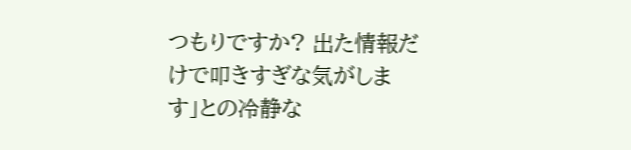つもりですか? 出た情報だけで叩きすぎな気がします」との冷静な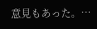意見もあった。…